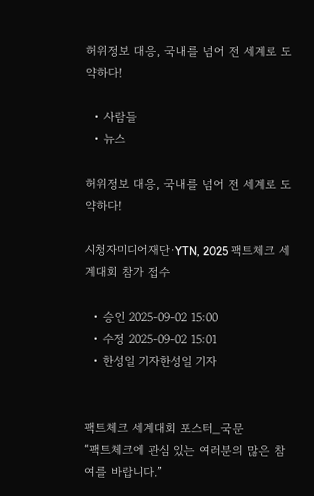허위정보 대응, 국내를 넘어 전 세계로 도약하다!

  • 사람들
  • 뉴스

허위정보 대응, 국내를 넘어 전 세계로 도약하다!

시청자미디어재단·YTN, 2025 팩트체크 세계대회 참가 접수

  • 승인 2025-09-02 15:00
  • 수정 2025-09-02 15:01
  • 한성일 기자한성일 기자


팩트체크 세계대회 포스터_국문
“팩트체크에 관심 있는 여러분의 많은 참여를 바랍니다.”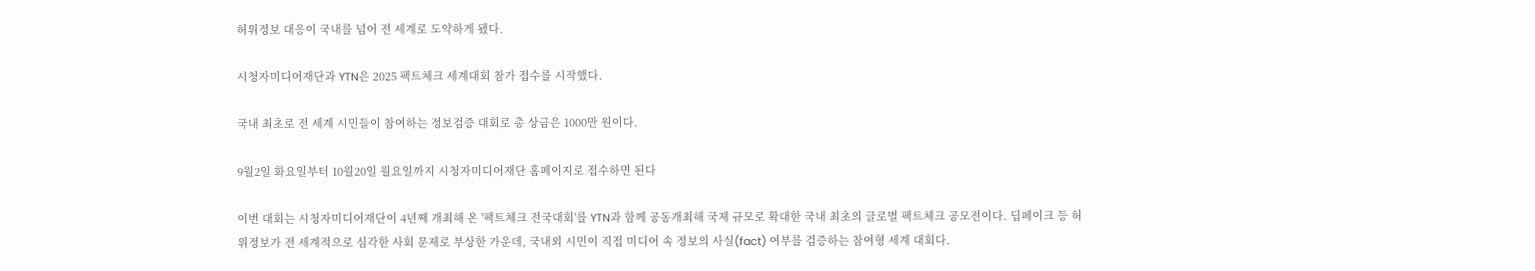허위정보 대응이 국내를 넘어 전 세계로 도약하게 됐다.

시청자미디어재단과 YTN은 2025 팩트체크 세계대회 참가 접수를 시작했다.

국내 최초로 전 세계 시민들이 참여하는 정보검증 대회로 총 상금은 1000만 원이다.

9월2일 화요일부터 10월20일 월요일까지 시청자미디어재단 홈페이지로 접수하면 된다

이번 대회는 시청자미디어재단이 4년째 개최해 온 '팩트체크 전국대회'를 YTN과 함께 공동개최해 국제 규모로 확대한 국내 최초의 글로벌 팩트체크 공모전이다. 딥페이크 등 허위정보가 전 세계적으로 심각한 사회 문제로 부상한 가운데, 국내외 시민이 직접 미디어 속 정보의 사실(fact) 여부를 검증하는 참여형 세계 대회다.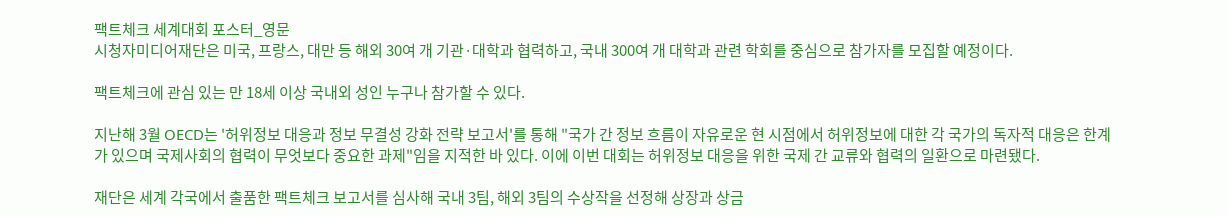팩트체크 세계대회 포스터_영문
시청자미디어재단은 미국, 프랑스, 대만 등 해외 30여 개 기관·대학과 협력하고, 국내 300여 개 대학과 관련 학회를 중심으로 참가자를 모집할 예정이다.

팩트체크에 관심 있는 만 18세 이상 국내외 성인 누구나 참가할 수 있다.

지난해 3월 OECD는 '허위정보 대응과 정보 무결성 강화 전략 보고서'를 통해 "국가 간 정보 흐름이 자유로운 현 시점에서 허위정보에 대한 각 국가의 독자적 대응은 한계가 있으며 국제사회의 협력이 무엇보다 중요한 과제"임을 지적한 바 있다. 이에 이번 대회는 허위정보 대응을 위한 국제 간 교류와 협력의 일환으로 마련됐다.

재단은 세계 각국에서 출품한 팩트체크 보고서를 심사해 국내 3팀, 해외 3팀의 수상작을 선정해 상장과 상금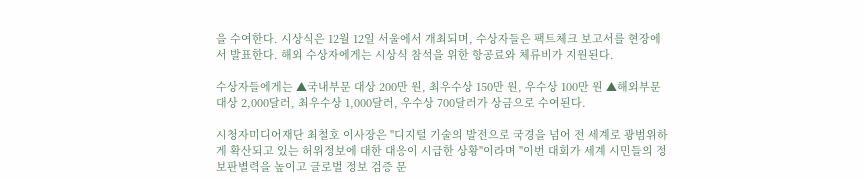을 수여한다. 시상식은 12월 12일 서울에서 개최되며, 수상자들은 팩트체크 보고서를 현장에서 발표한다. 해외 수상자에게는 시상식 참석을 위한 항공료와 체류비가 지원된다.

수상자들에게는 ▲국내부문 대상 200만 원, 최우수상 150만 원, 우수상 100만 원 ▲해외부문 대상 2,000달러, 최우수상 1,000달러, 우수상 700달러가 상금으로 수여된다.

시청자미디어재단 최철호 이사장은 "디지털 기술의 발전으로 국경을 넘어 전 세계로 광범위하게 확산되고 있는 허위정보에 대한 대응이 시급한 상황"이라며 "이번 대회가 세계 시민들의 정보판별력을 높이고 글로벌 정보 검증 문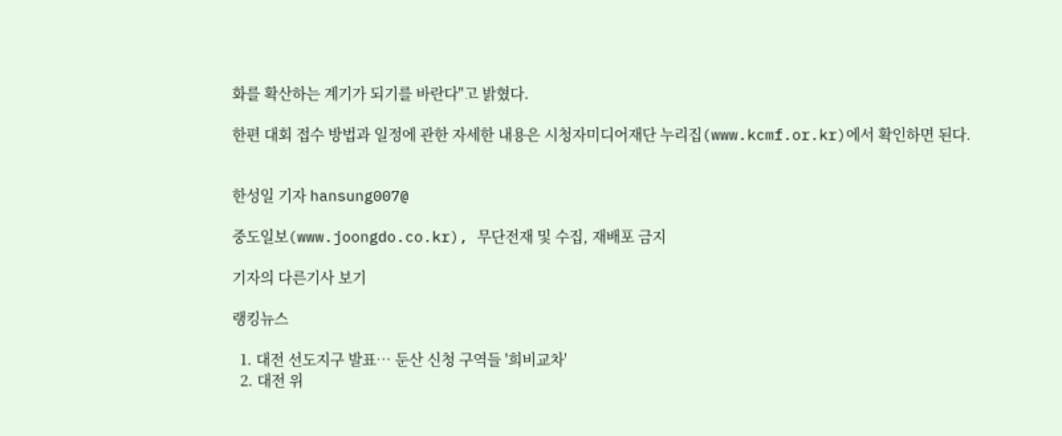화를 확산하는 계기가 되기를 바란다"고 밝혔다.

한편 대회 접수 방법과 일정에 관한 자세한 내용은 시청자미디어재단 누리집(www.kcmf.or.kr)에서 확인하면 된다.


한성일 기자 hansung007@

중도일보(www.joongdo.co.kr), 무단전재 및 수집, 재배포 금지

기자의 다른기사 보기

랭킹뉴스

  1. 대전 선도지구 발표… 둔산 신청 구역들 '희비교차'
  2. 대전 위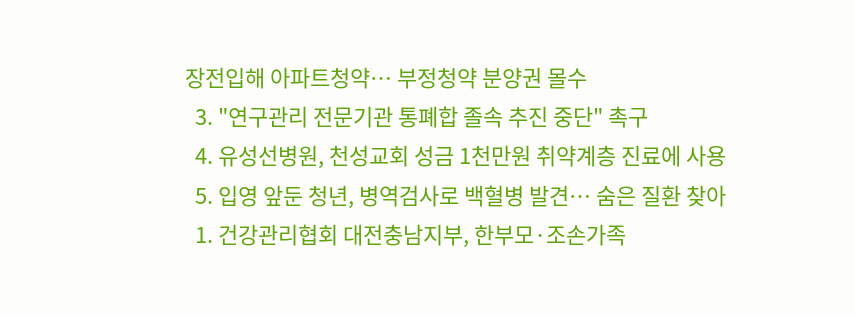장전입해 아파트청약… 부정청약 분양권 몰수
  3. "연구관리 전문기관 통폐합 졸속 추진 중단" 촉구
  4. 유성선병원, 천성교회 성금 1천만원 취약계층 진료에 사용
  5. 입영 앞둔 청년, 병역검사로 백혈병 발견… 숨은 질환 찾아
  1. 건강관리협회 대전충남지부, 한부모·조손가족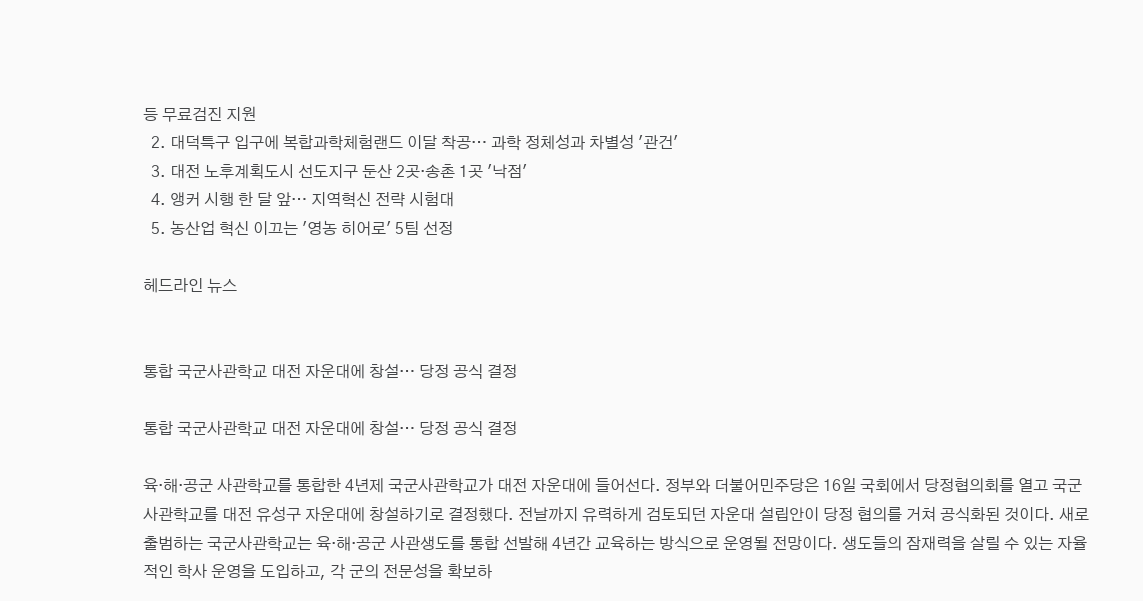등 무료검진 지원
  2. 대덕특구 입구에 복합과학체험랜드 이달 착공… 과학 정체성과 차별성 '관건'
  3. 대전 노후계획도시 선도지구 둔산 2곳·송촌 1곳 '낙점'
  4. 앵커 시행 한 달 앞… 지역혁신 전략 시험대
  5. 농산업 혁신 이끄는 '영농 히어로' 5팀 선정

헤드라인 뉴스


통합 국군사관학교 대전 자운대에 창설… 당정 공식 결정

통합 국군사관학교 대전 자운대에 창설… 당정 공식 결정

육·해·공군 사관학교를 통합한 4년제 국군사관학교가 대전 자운대에 들어선다. 정부와 더불어민주당은 16일 국회에서 당정협의회를 열고 국군사관학교를 대전 유성구 자운대에 창설하기로 결정했다. 전날까지 유력하게 검토되던 자운대 설립안이 당정 협의를 거쳐 공식화된 것이다. 새로 출범하는 국군사관학교는 육·해·공군 사관생도를 통합 선발해 4년간 교육하는 방식으로 운영될 전망이다. 생도들의 잠재력을 살릴 수 있는 자율적인 학사 운영을 도입하고, 각 군의 전문성을 확보하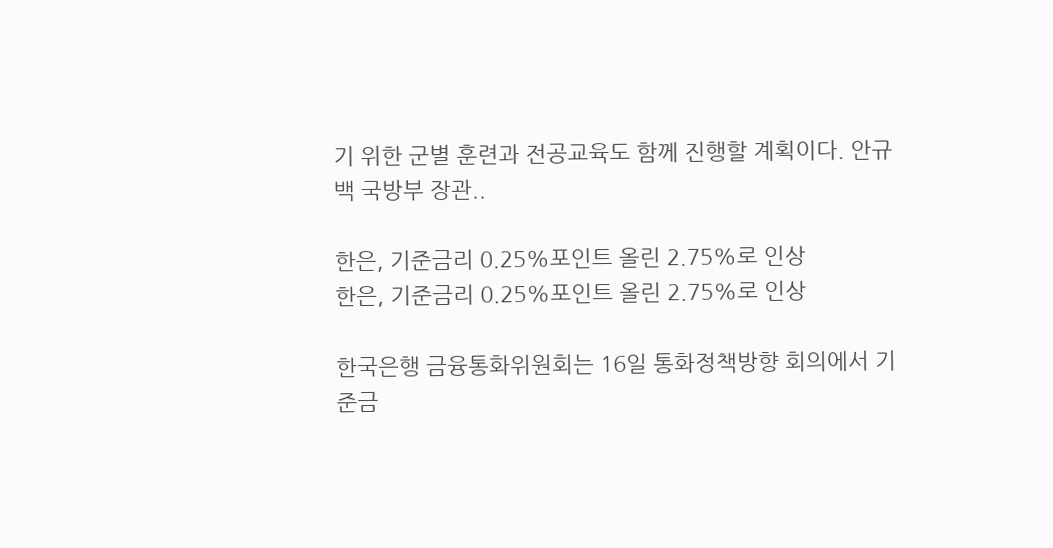기 위한 군별 훈련과 전공교육도 함께 진행할 계획이다. 안규백 국방부 장관..

한은, 기준금리 0.25%포인트 올린 2.75%로 인상
한은, 기준금리 0.25%포인트 올린 2.75%로 인상

한국은행 금융통화위원회는 16일 통화정책방향 회의에서 기준금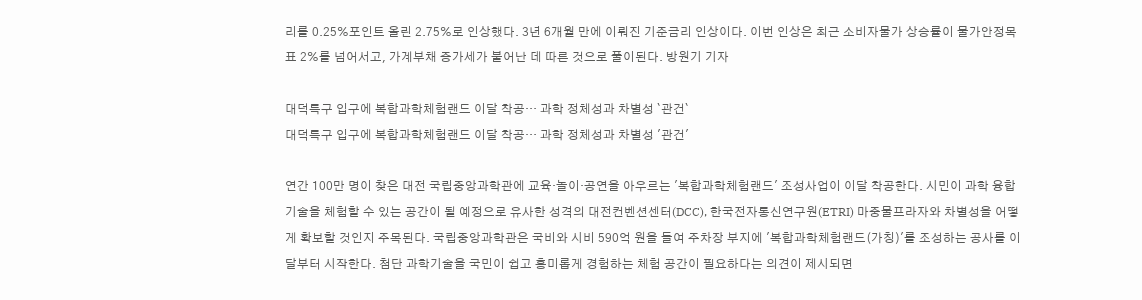리를 0.25%포인트 올린 2.75%로 인상했다. 3년 6개월 만에 이뤄진 기준금리 인상이다. 이번 인상은 최근 소비자물가 상승률이 물가안정목표 2%를 넘어서고, 가계부채 증가세가 불어난 데 따른 것으로 풀이된다. 방원기 기자

대덕특구 입구에 복합과학체험랜드 이달 착공… 과학 정체성과 차별성 `관건`
대덕특구 입구에 복합과학체험랜드 이달 착공… 과학 정체성과 차별성 '관건'

연간 100만 명이 찾은 대전 국립중앙과학관에 교육·놀이·공연을 아우르는 '복합과학체험랜드' 조성사업이 이달 착공한다. 시민이 과학 융합기술을 체험할 수 있는 공간이 될 예정으로 유사한 성격의 대전컨벤션센터(DCC), 한국전자통신연구원(ETRI) 마중물프라자와 차별성을 어떻게 확보할 것인지 주목된다. 국립중앙과학관은 국비와 시비 590억 원을 들여 주차장 부지에 '복합과학체험랜드(가칭)'를 조성하는 공사를 이달부터 시작한다. 첨단 과학기술을 국민이 쉽고 흥미롭게 경험하는 체험 공간이 필요하다는 의견이 제시되면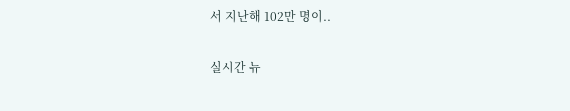서 지난해 102만 명이..

실시간 뉴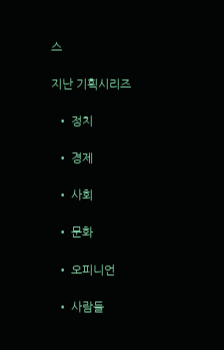스

지난 기획시리즈

  • 정치

  • 경제

  • 사회

  • 문화

  • 오피니언

  • 사람들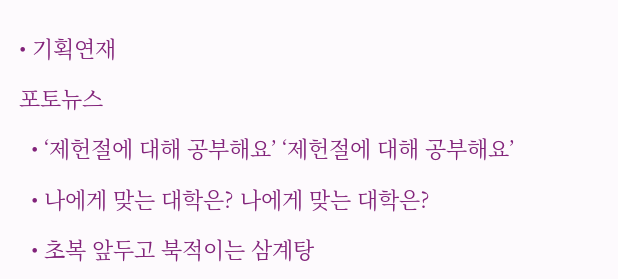• 기획연재

포토뉴스

  • ‘제헌절에 대해 공부해요’ ‘제헌절에 대해 공부해요’

  • 나에게 맞는 대학은? 나에게 맞는 대학은?

  • 초복 앞두고 북적이는 삼계탕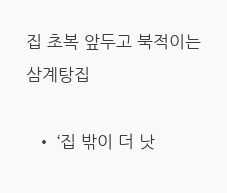집 초복 앞두고 북적이는 삼계탕집

  • ‘집 밖이 더 낫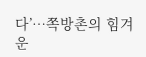다’…쪽방촌의 힘겨운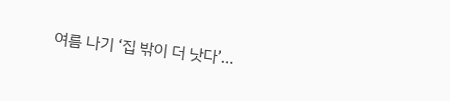여름 나기 ‘집 밖이 더 낫다’…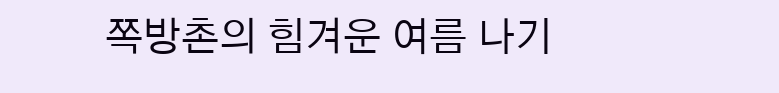쪽방촌의 힘겨운 여름 나기